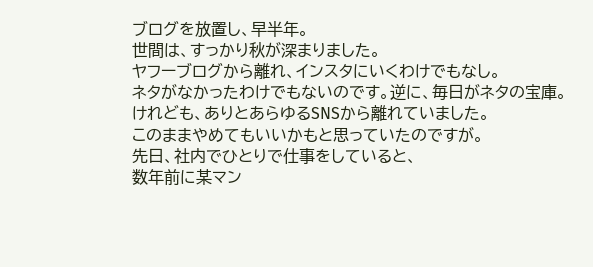ブログを放置し、早半年。
世間は、すっかり秋が深まりました。
ヤフーブログから離れ、インスタにいくわけでもなし。
ネタがなかったわけでもないのです。逆に、毎日がネタの宝庫。
けれども、ありとあらゆるSNSから離れていました。
このままやめてもいいかもと思っていたのですが。
先日、社内でひとりで仕事をしていると、
数年前に某マン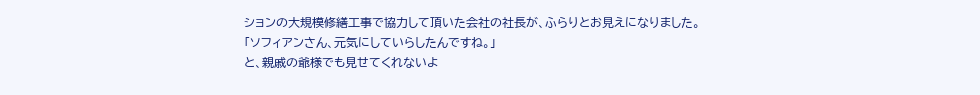ションの大規模修繕工事で協力して頂いた会社の社長が、ふらりとお見えになりました。
「ソフィアンさん、元気にしていらしたんですね。」
と、親戚の爺様でも見せてくれないよ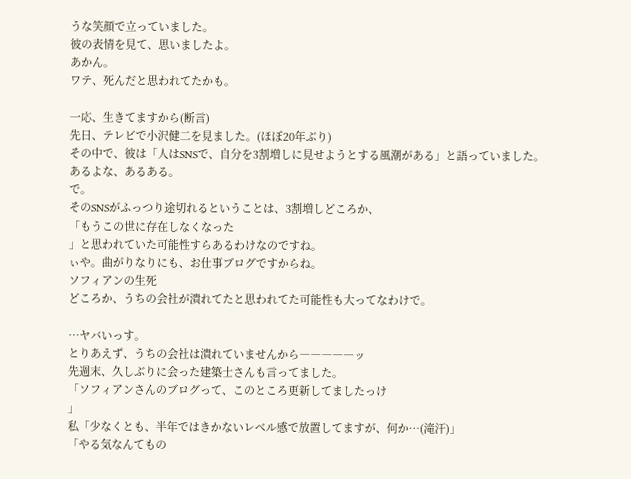うな笑顔で立っていました。
彼の表情を見て、思いましたよ。
あかん。
ワテ、死んだと思われてたかも。

一応、生きてますから(断言)
先日、テレビで小沢健二を見ました。(ほぼ20年ぶり)
その中で、彼は「人はSNSで、自分を3割増しに見せようとする風潮がある」と語っていました。
あるよな、あるある。
で。
そのSNSがふっつり途切れるということは、3割増しどころか、
「もうこの世に存在しなくなった
」と思われていた可能性すらあるわけなのですね。
ぃや。曲がりなりにも、お仕事ブログですからね。
ソフィアンの生死
どころか、うちの会社が潰れてたと思われてた可能性も大ってなわけで。

…ヤバいっす。
とりあえず、うちの会社は潰れていませんから―――――ッ
先週末、久しぶりに会った建築士さんも言ってました。
「ソフィアンさんのブログって、このところ更新してましたっけ
」
私「少なくとも、半年ではきかないレベル感で放置してますが、何か…(滝汗)」
「やる気なんてもの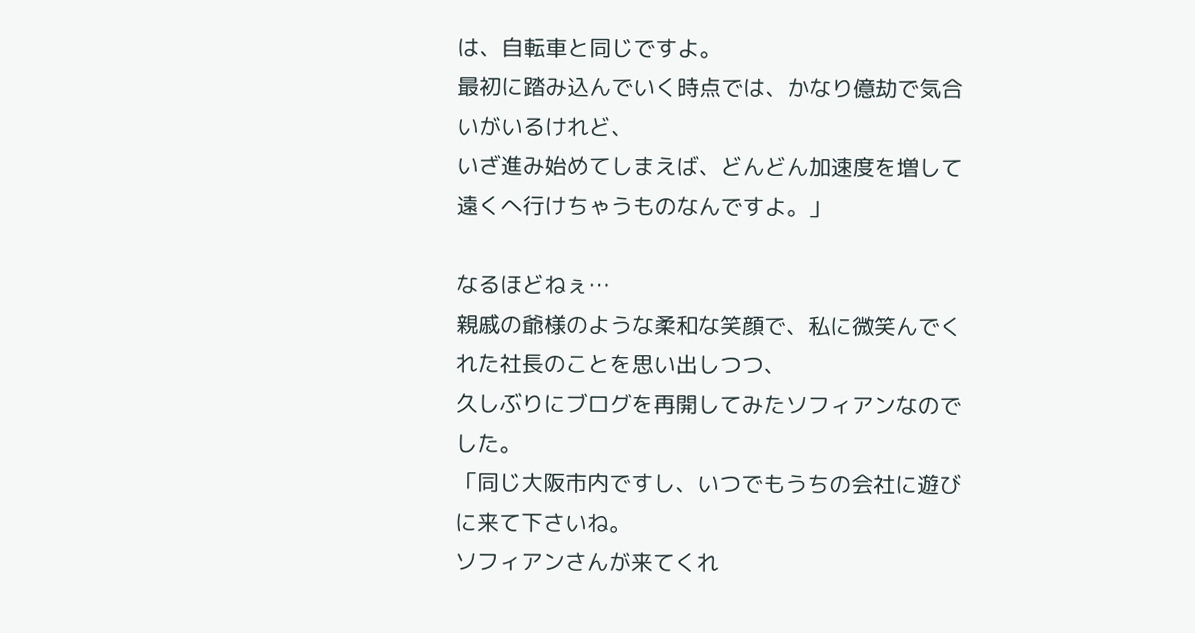は、自転車と同じですよ。
最初に踏み込んでいく時点では、かなり億劫で気合いがいるけれど、
いざ進み始めてしまえば、どんどん加速度を増して遠くへ行けちゃうものなんですよ。」

なるほどねぇ…
親戚の爺様のような柔和な笑顔で、私に微笑んでくれた社長のことを思い出しつつ、
久しぶりにブログを再開してみたソフィアンなのでした。
「同じ大阪市内ですし、いつでもうちの会社に遊びに来て下さいね。
ソフィアンさんが来てくれ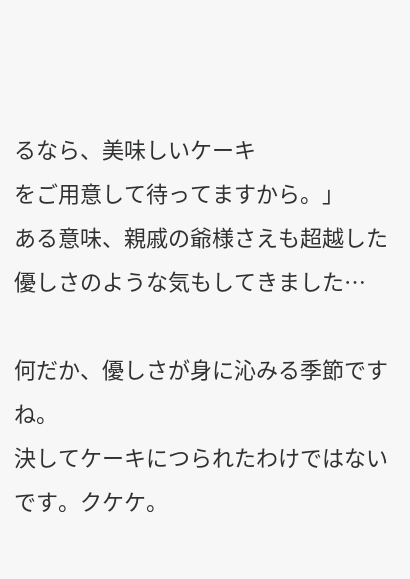るなら、美味しいケーキ
をご用意して待ってますから。」
ある意味、親戚の爺様さえも超越した優しさのような気もしてきました…

何だか、優しさが身に沁みる季節ですね。
決してケーキにつられたわけではないです。クケケ。